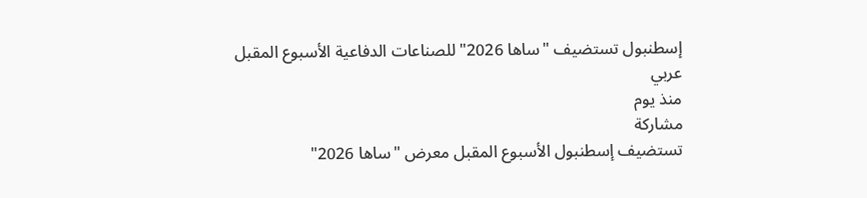إسطنبول تستضيف "ساها 2026" للصناعات الدفاعية الأسبوع المقبل
عربي
منذ يوم
مشاركة
تستضيف إسطنبول الأسبوع المقبل معرض "ساها 2026"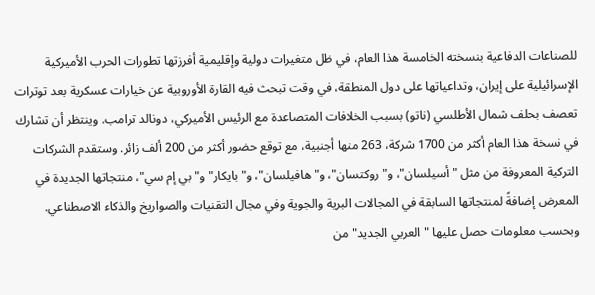للصناعات الدفاعية بنسخته الخامسة هذا العام، في ظل متغيرات دولية وإقليمية أفرزتها تطورات الحرب الأميركية الإسرائيلية على إيران، وتداعياتها على دول المنطقة، في وقت تبحث فيه القارة الأوروبية عن خيارات عسكرية بعد توترات تعصف بحلف شمال الأطلسي (ناتو) بسبب الخلافات المتصاعدة مع الرئيس الأميركي، دونالد ترامب. وينتظر أن تشارك في نسخة هذا العام أكثر من 1700 شركة، 263 منها أجنبية، مع توقع حضور أكثر من 200 ألف زائر. وستقدم الشركات التركية المعروفة من مثل "أسيلسان"، و"روكتسان"، و"هافيلسان"، و"بايكار" و"بي إم سي"، منتجاتها الجديدة في المعرض إضافةً لمنتجاتها السابقة في المجالات البرية والجوية وفي مجال التقنيات والصواريخ والذكاء الاصطناعي. وبحسب معلومات حصل عليها "العربي الجديد" من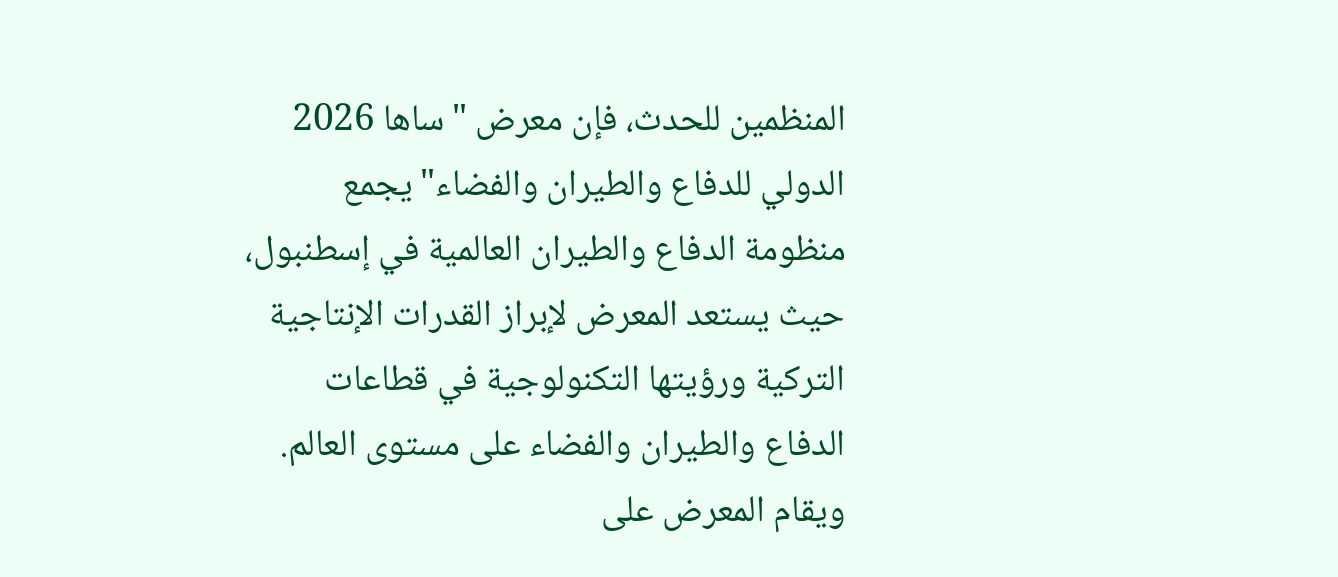المنظمين للحدث، فإن معرض "ساها 2026 الدولي للدفاع والطيران والفضاء" يجمع منظومة الدفاع والطيران العالمية في إسطنبول، حيث يستعد المعرض لإبراز القدرات الإنتاجية التركية ورؤيتها التكنولوجية في قطاعات الدفاع والطيران والفضاء على مستوى العالم. ويقام المعرض على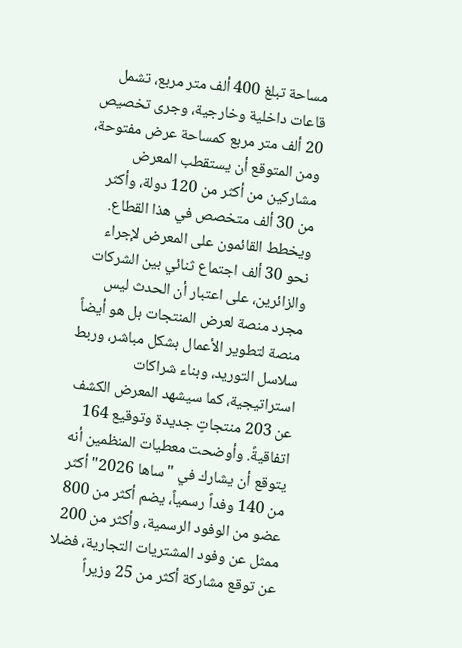مساحة تبلغ 400 ألف متر مربع، تشمل قاعات داخلية وخارجية، وجرى تخصيص 20 ألف متر مربع كمساحة عرض مفتوحة، ومن المتوقع أن يستقطب المعرض مشاركين من أكثر من 120 دولة، وأكثر من 30 ألف متخصص في هذا القطاع. ويخطط القائمون على المعرض لإجراء نحو 30 ألف اجتماع ثنائي بين الشركات والزائرين، على اعتبار أن الحدث ليس مجرد منصة لعرض المنتجات بل هو أيضاً منصة لتطوير الأعمال بشكل مباشر، وربط سلاسل التوريد، وبناء شراكات استراتيجية، كما سيشهد المعرض الكشف عن 203 منتجاتٍ جديدة وتوقيع 164 اتفاقيةً. وأوضحت معطيات المنظمين أنه يتوقع أن يشارك في "ساها 2026" أكثر من 140 وفداً رسمياً، يضم أكثر من 800 عضو من الوفود الرسمية، وأكثر من 200 ممثل عن وفود المشتريات التجارية، فضلا عن توقع مشاركة أكثر من 25 وزيراً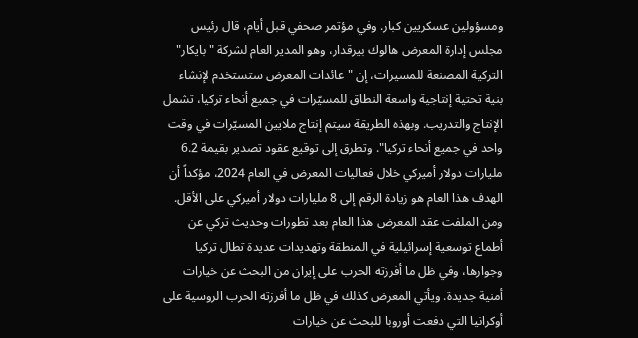ومسؤولين عسكريين كبار. وفي مؤتمر صحفي قبل أيام، قال رئيس مجلس إدارة المعرض هالوك بيرقدار، وهو المدير العام لشركة "بايكار" التركية المصنعة للمسيرات، إن "عائدات المعرض ستستخدم لإنشاء بنية تحتية إنتاجية واسعة النطاق للمسيّرات في جميع أنحاء تركيا، تشمل الإنتاج والتدريب. وبهذه الطريقة سيتم إنتاج ملايين المسيّرات في وقت واحد في جميع أنحاء تركيا". وتطرق إلى توقيع عقود تصدير بقيمة 6.2 مليارات دولار أميركي خلال فعاليات المعرض في العام 2024، مؤكداً أن الهدف هذا العام هو زيادة الرقم إلى 8 مليارات دولار أميركي على الأقل. ومن الملفت عقد المعرض هذا العام بعد تطورات وحديث تركي عن أطماع توسعية إسرائيلية في المنطقة وتهديدات عديدة تطال تركيا وجوارها، وفي ظل ما أفرزته الحرب على إيران من البحث عن خيارات أمنية جديدة. ويأتي المعرض كذلك في ظل ما أفرزته الحرب الروسية على أوكرانيا التي دفعت أوروبا للبحث عن خيارات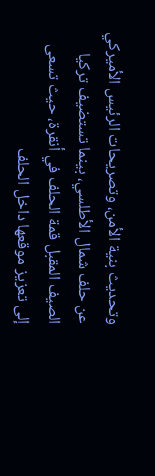وتحديث بنية الأمن، وتصريحات الرئيس الأميركي عن حلف شمال الأطلسي، بينما تستضيف تركيا الصيف المقبل قمة الحلف في أنقرة، حيث تسعى إلى تعزيز موقعها داخل الحلف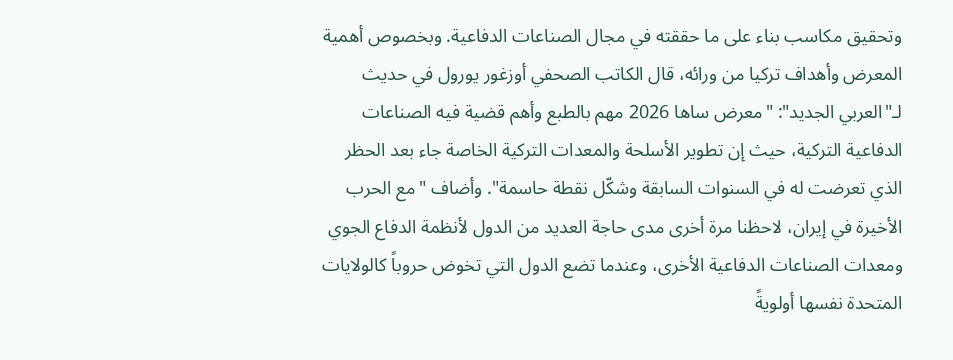وتحقيق مكاسب بناء على ما حققته في مجال الصناعات الدفاعية. وبخصوص أهمية المعرض وأهداف تركيا من ورائه، قال الكاتب الصحفي أوزغور يورول في حديث لـ"العربي الجديد": "معرض ساها 2026 مهم بالطبع وأهم قضية فيه الصناعات الدفاعية التركية، حيث إن تطوير الأسلحة والمعدات التركية الخاصة جاء بعد الحظر الذي تعرضت له في السنوات السابقة وشكّل نقطة حاسمة". وأضاف "مع الحرب الأخيرة في إيران، لاحظنا مرة أخرى مدى حاجة العديد من الدول لأنظمة الدفاع الجوي ومعدات الصناعات الدفاعية الأخرى، وعندما تضع الدول التي تخوض حروباً كالولايات المتحدة نفسها أولويةً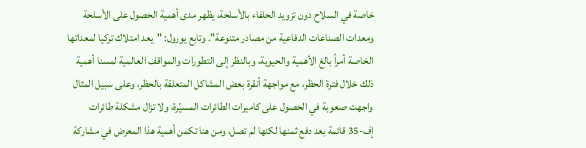خاصة في السلاح دون تزويد الحلفاء بالأسلحة، يظهر مدى أهمية الحصول على الأسلحة ومعدات الصناعات الدفاعية من مصادر متنوعة". وتابع يورول: "يعد امتلاك تركيا لمعداتها الخاصة أمراً بالغ الأهمية والحيوية، وبالنظر إلى التطورات والمواقف العالمية لمسنا أهمية ذلك خلال فترة الحظر، مع مواجهة أنقرة بعض المشاكل المتعلقة بالحظر، وعلى سبيل المثال واجهت صعوبة في الحصول على كاميرات الطائرات المسيّرة، ولا تزال مشكلة طائرات إف-35 قائمة بعد دفع ثمنها لكنها لم تصل، ومن هنا تكمن أهمية هذا المعرض في مشاركة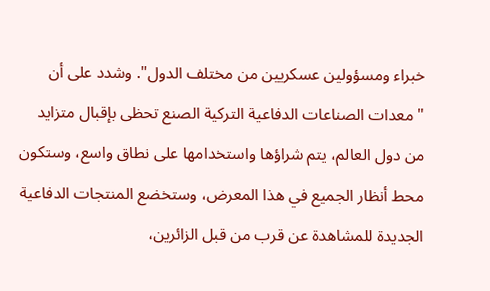خبراء ومسؤولين عسكريين من مختلف الدول". وشدد على أن "معدات الصناعات الدفاعية التركية الصنع تحظى بإقبال متزايد من دول العالم، يتم شراؤها واستخدامها على نطاق واسع، وستكون محط أنظار الجميع في هذا المعرض، وستخضع المنتجات الدفاعية الجديدة للمشاهدة عن قرب من قبل الزائرين،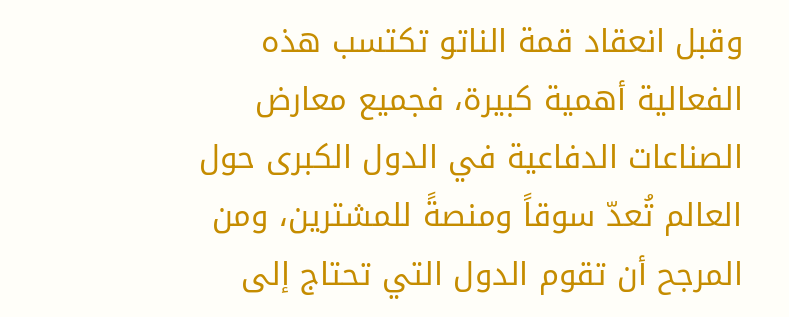وقبل انعقاد قمة الناتو تكتسب هذه الفعالية أهمية كبيرة، فجميع معارض الصناعات الدفاعية في الدول الكبرى حول العالم تُعدّ سوقاً ومنصةً للمشترين، ومن المرجح أن تقوم الدول التي تحتاج إلى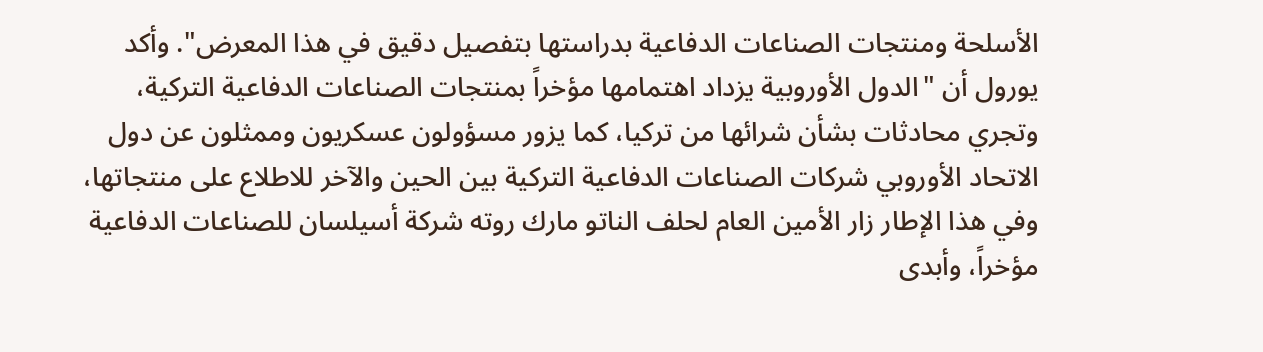الأسلحة ومنتجات الصناعات الدفاعية بدراستها بتفصيل دقيق في هذا المعرض". وأكد يورول أن "الدول الأوروبية يزداد اهتمامها مؤخراً بمنتجات الصناعات الدفاعية التركية، وتجري محادثات بشأن شرائها من تركيا، كما يزور مسؤولون عسكريون وممثلون عن دول الاتحاد الأوروبي شركات الصناعات الدفاعية التركية بين الحين والآخر للاطلاع على منتجاتها، وفي هذا الإطار زار الأمين العام لحلف الناتو مارك روته شركة أسيلسان للصناعات الدفاعية مؤخراً، وأبدى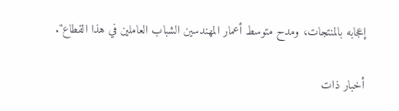إعجابه بالمنتجات، ومدح متوسط أعمار المهندسين الشباب العاملين في هذا القطاع".

أخبار ذات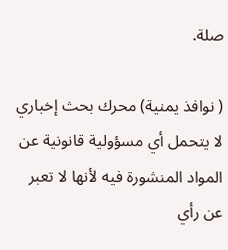صلة.

( نوافذ يمنية) محرك بحث إخباري لا يتحمل أي مسؤولية قانونية عن المواد المنشورة فيه لأنها لا تعبر عن رأي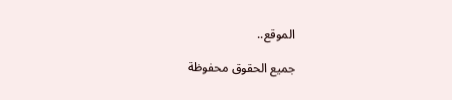الموقع..

جميع الحقوق محفوظة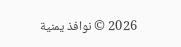2026 © نوافذ يمنية